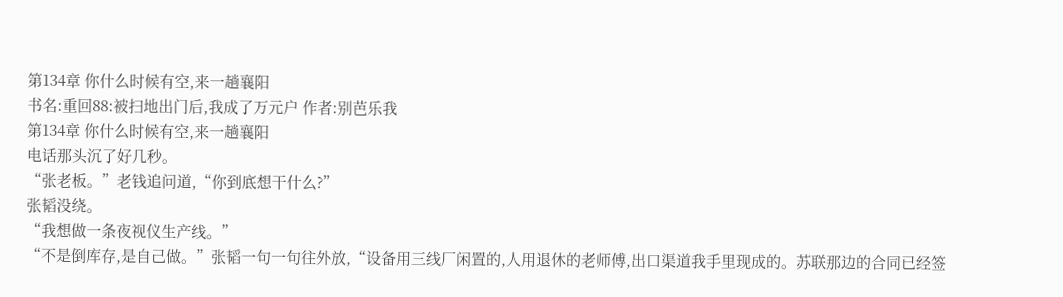第134章 你什么时候有空,来一趟襄阳
书名:重回88:被扫地出门后,我成了万元户 作者:别芭乐我
第134章 你什么时候有空,来一趟襄阳
电话那头沉了好几秒。
“张老板。”老钱追问道,“你到底想干什么?”
张韬没绕。
“我想做一条夜视仪生产线。”
“不是倒库存,是自己做。”张韬一句一句往外放,“设备用三线厂闲置的,人用退休的老师傅,出口渠道我手里现成的。苏联那边的合同已经签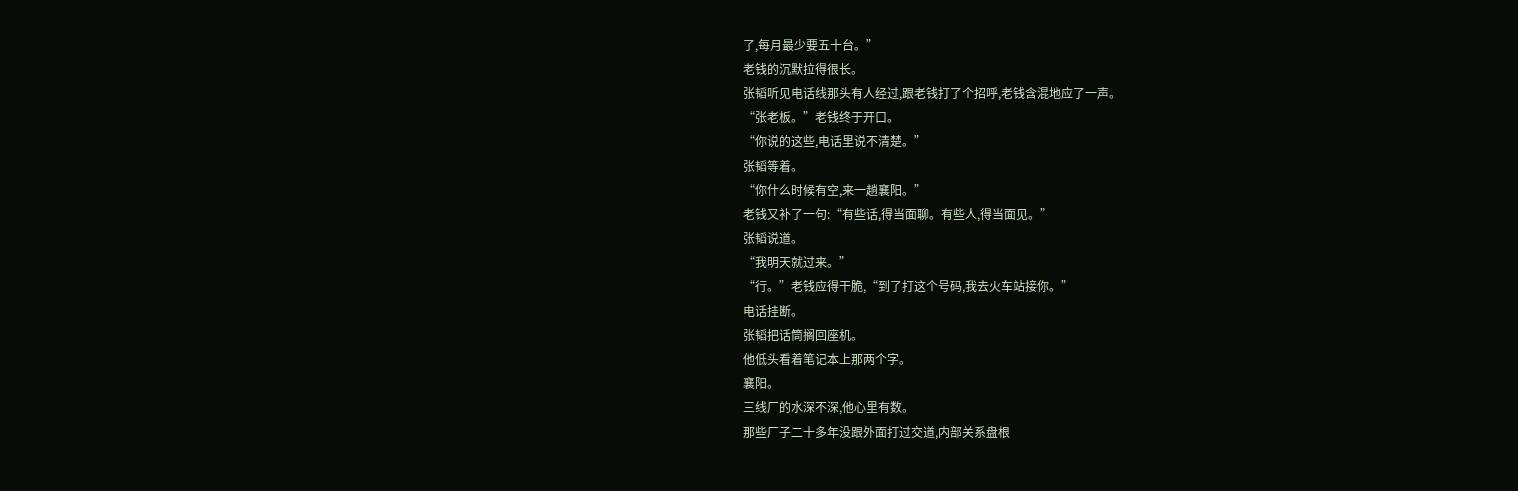了,每月最少要五十台。”
老钱的沉默拉得很长。
张韬听见电话线那头有人经过,跟老钱打了个招呼,老钱含混地应了一声。
“张老板。”老钱终于开口。
“你说的这些,电话里说不清楚。”
张韬等着。
“你什么时候有空,来一趟襄阳。”
老钱又补了一句:“有些话,得当面聊。有些人,得当面见。”
张韬说道。
“我明天就过来。”
“行。”老钱应得干脆,“到了打这个号码,我去火车站接你。”
电话挂断。
张韬把话筒搁回座机。
他低头看着笔记本上那两个字。
襄阳。
三线厂的水深不深,他心里有数。
那些厂子二十多年没跟外面打过交道,内部关系盘根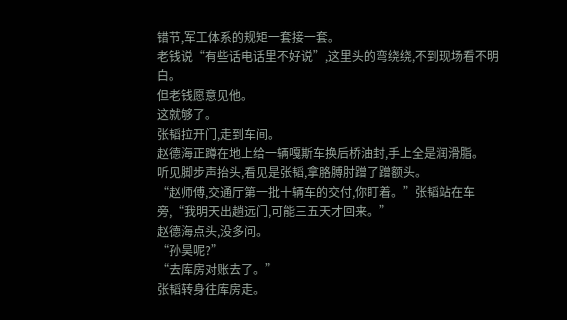错节,军工体系的规矩一套接一套。
老钱说“有些话电话里不好说”,这里头的弯绕绕,不到现场看不明白。
但老钱愿意见他。
这就够了。
张韬拉开门,走到车间。
赵德海正蹲在地上给一辆嘎斯车换后桥油封,手上全是润滑脂。
听见脚步声抬头,看见是张韬,拿胳膊肘蹭了蹭额头。
“赵师傅,交通厅第一批十辆车的交付,你盯着。”张韬站在车旁,“我明天出趟远门,可能三五天才回来。”
赵德海点头,没多问。
“孙昊呢?”
“去库房对账去了。”
张韬转身往库房走。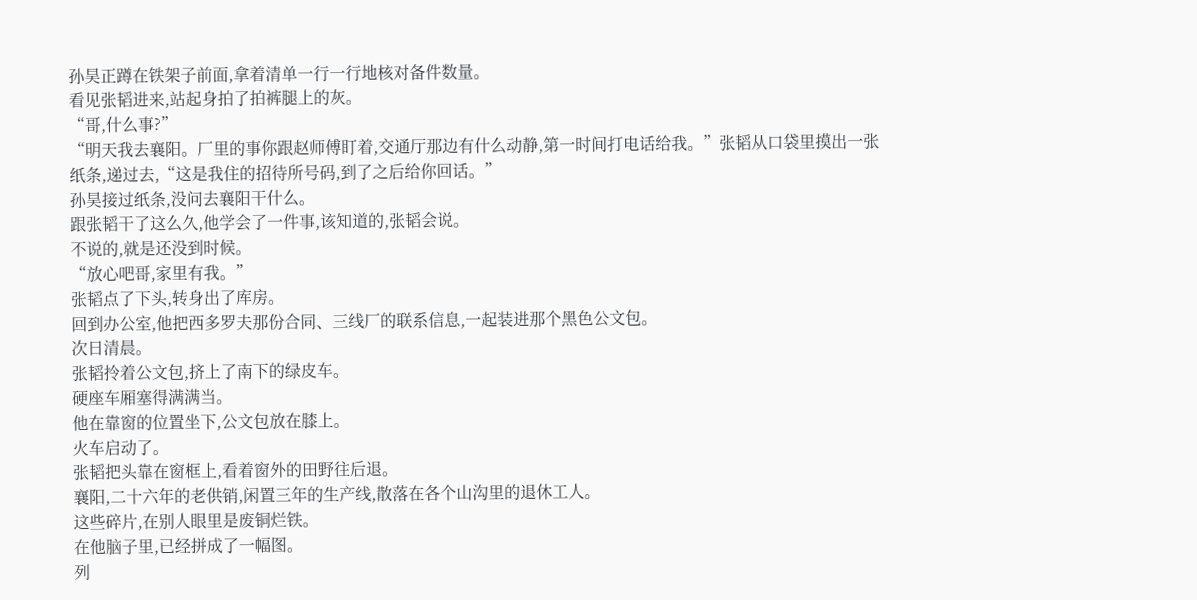孙昊正蹲在铁架子前面,拿着清单一行一行地核对备件数量。
看见张韬进来,站起身拍了拍裤腿上的灰。
“哥,什么事?”
“明天我去襄阳。厂里的事你跟赵师傅盯着,交通厅那边有什么动静,第一时间打电话给我。”张韬从口袋里摸出一张
纸条,递过去,“这是我住的招待所号码,到了之后给你回话。”
孙昊接过纸条,没问去襄阳干什么。
跟张韬干了这么久,他学会了一件事,该知道的,张韬会说。
不说的,就是还没到时候。
“放心吧哥,家里有我。”
张韬点了下头,转身出了库房。
回到办公室,他把西多罗夫那份合同、三线厂的联系信息,一起装进那个黑色公文包。
次日清晨。
张韬拎着公文包,挤上了南下的绿皮车。
硬座车厢塞得满满当。
他在靠窗的位置坐下,公文包放在膝上。
火车启动了。
张韬把头靠在窗框上,看着窗外的田野往后退。
襄阳,二十六年的老供销,闲置三年的生产线,散落在各个山沟里的退休工人。
这些碎片,在别人眼里是废铜烂铁。
在他脑子里,已经拼成了一幅图。
列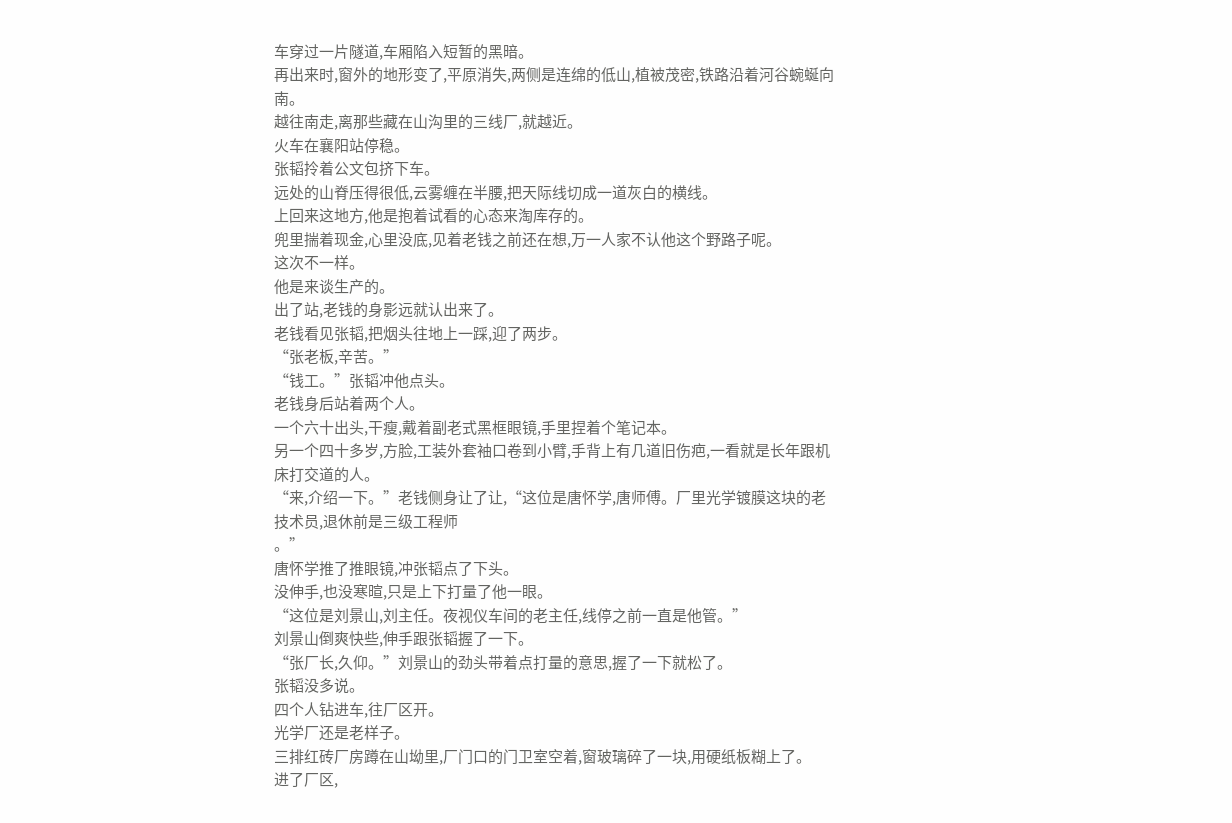车穿过一片隧道,车厢陷入短暂的黑暗。
再出来时,窗外的地形变了,平原消失,两侧是连绵的低山,植被茂密,铁路沿着河谷蜿蜒向南。
越往南走,离那些藏在山沟里的三线厂,就越近。
火车在襄阳站停稳。
张韬拎着公文包挤下车。
远处的山脊压得很低,云雾缠在半腰,把天际线切成一道灰白的横线。
上回来这地方,他是抱着试看的心态来淘库存的。
兜里揣着现金,心里没底,见着老钱之前还在想,万一人家不认他这个野路子呢。
这次不一样。
他是来谈生产的。
出了站,老钱的身影远就认出来了。
老钱看见张韬,把烟头往地上一踩,迎了两步。
“张老板,辛苦。”
“钱工。”张韬冲他点头。
老钱身后站着两个人。
一个六十出头,干瘦,戴着副老式黑框眼镜,手里捏着个笔记本。
另一个四十多岁,方脸,工装外套袖口卷到小臂,手背上有几道旧伤疤,一看就是长年跟机床打交道的人。
“来,介绍一下。”老钱侧身让了让,“这位是唐怀学,唐师傅。厂里光学镀膜这块的老技术员,退休前是三级工程师
。”
唐怀学推了推眼镜,冲张韬点了下头。
没伸手,也没寒暄,只是上下打量了他一眼。
“这位是刘景山,刘主任。夜视仪车间的老主任,线停之前一直是他管。”
刘景山倒爽快些,伸手跟张韬握了一下。
“张厂长,久仰。”刘景山的劲头带着点打量的意思,握了一下就松了。
张韬没多说。
四个人钻进车,往厂区开。
光学厂还是老样子。
三排红砖厂房蹲在山坳里,厂门口的门卫室空着,窗玻璃碎了一块,用硬纸板糊上了。
进了厂区,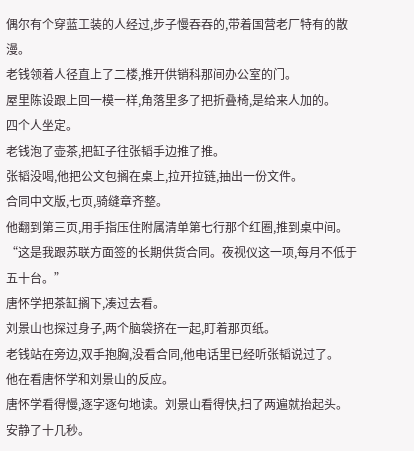偶尔有个穿蓝工装的人经过,步子慢吞吞的,带着国营老厂特有的散漫。
老钱领着人径直上了二楼,推开供销科那间办公室的门。
屋里陈设跟上回一模一样,角落里多了把折叠椅,是给来人加的。
四个人坐定。
老钱泡了壶茶,把缸子往张韬手边推了推。
张韬没喝,他把公文包搁在桌上,拉开拉链,抽出一份文件。
合同中文版,七页,骑缝章齐整。
他翻到第三页,用手指压住附属清单第七行那个红圈,推到桌中间。
“这是我跟苏联方面签的长期供货合同。夜视仪这一项,每月不低于五十台。”
唐怀学把茶缸搁下,凑过去看。
刘景山也探过身子,两个脑袋挤在一起,盯着那页纸。
老钱站在旁边,双手抱胸,没看合同,他电话里已经听张韬说过了。
他在看唐怀学和刘景山的反应。
唐怀学看得慢,逐字逐句地读。刘景山看得快,扫了两遍就抬起头。
安静了十几秒。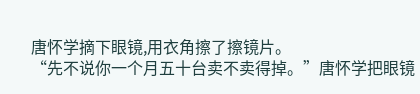唐怀学摘下眼镜,用衣角擦了擦镜片。
“先不说你一个月五十台卖不卖得掉。”唐怀学把眼镜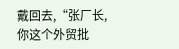戴回去,“张厂长,你这个外贸批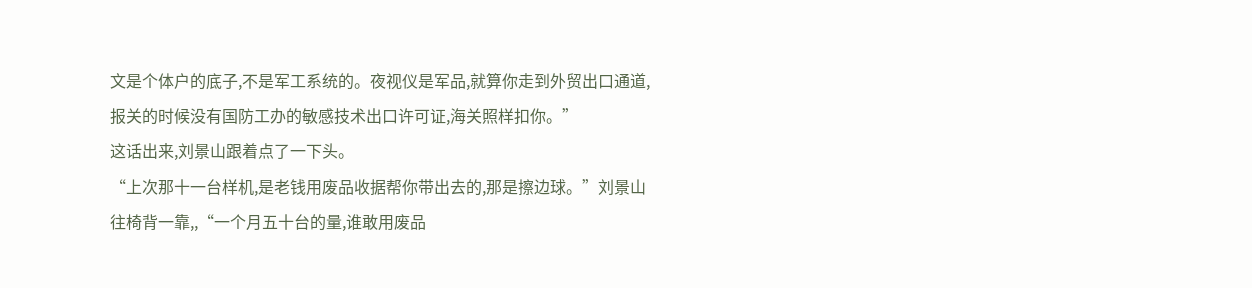文是个体户的底子,不是军工系统的。夜视仪是军品,就算你走到外贸出口通道,报关的时候没有国防工办的敏感技术出口许可证,海关照样扣你。”
这话出来,刘景山跟着点了一下头。
“上次那十一台样机,是老钱用废品收据帮你带出去的,那是擦边球。”刘景山往椅背一靠,,“一个月五十台的量,谁敢用废品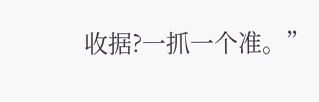收据?一抓一个准。”